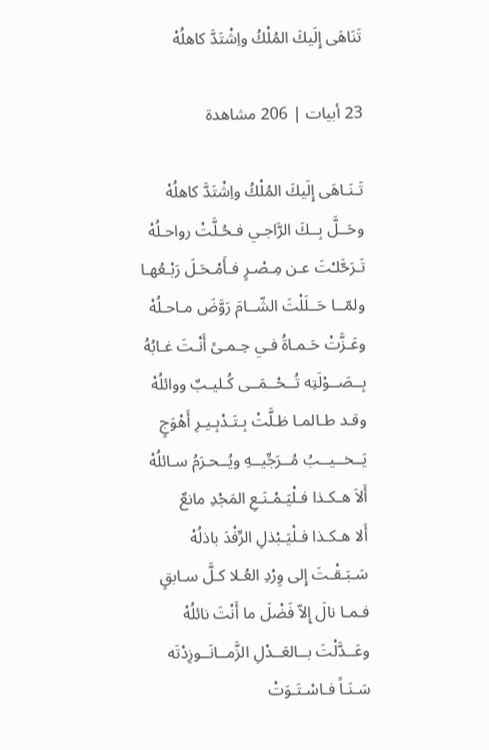تَنَاهَى إِلَيكَ المُلْكُ واِشْتَدَّ كاهلُهْ

23 أبيات | 206 مشاهدة

تَـنَـاهَى إِلَيكَ المُلْكُ واِشْتَدَّ كاهلُهْ
وحَــلَّ بِــكَ الرَّاجـي فـحُـلَّتْ رواحـلُهْ
تَـرَحَّلـْتَ عـن مِـصْـرٍ فـأَمْـحَـلَ رَبْـعُهـا
ولمّــا حَــلَلْتَ الشّــامَ رَوَّضَ مـاحـلُهْ
وعَـزَّتْ حَـمـاةُ فـي حِـمـىً أَنْـتَ غـابُهُ
بِــصَــوْلَتِه تُــحْــمَــى كُـليـبٌ ووائلُهْ
وقـد طـالمـا ظـلَّتْ بِـتَـدْبِـيـرِ أَهْوَجٍ
يَــخــيــبُ مُــرَجِّيــهِ ويُــحـرَمُ سـائلُهْ
أَلاَ هـكـذا فـلْيَـمْـنَـعِ المَجْدِ مانعٌ
أَلا هـكـذا فـلْيَـبْذلِ الرِّفْدَ باذلُهْ
سَـبَـقْـتَ إِلى وِرْدِ العُـلا كـلَّ سـابقٍ
فـمـا نالَ إِلاّ فَضْلَ ما أَنْتَ نائلُهْ
وعَــدَّلْتَ بــالعَــدْلِ الزَّمــانَــوزِدْتَه
سَـنَـاً فـاسْـتَـوَتْ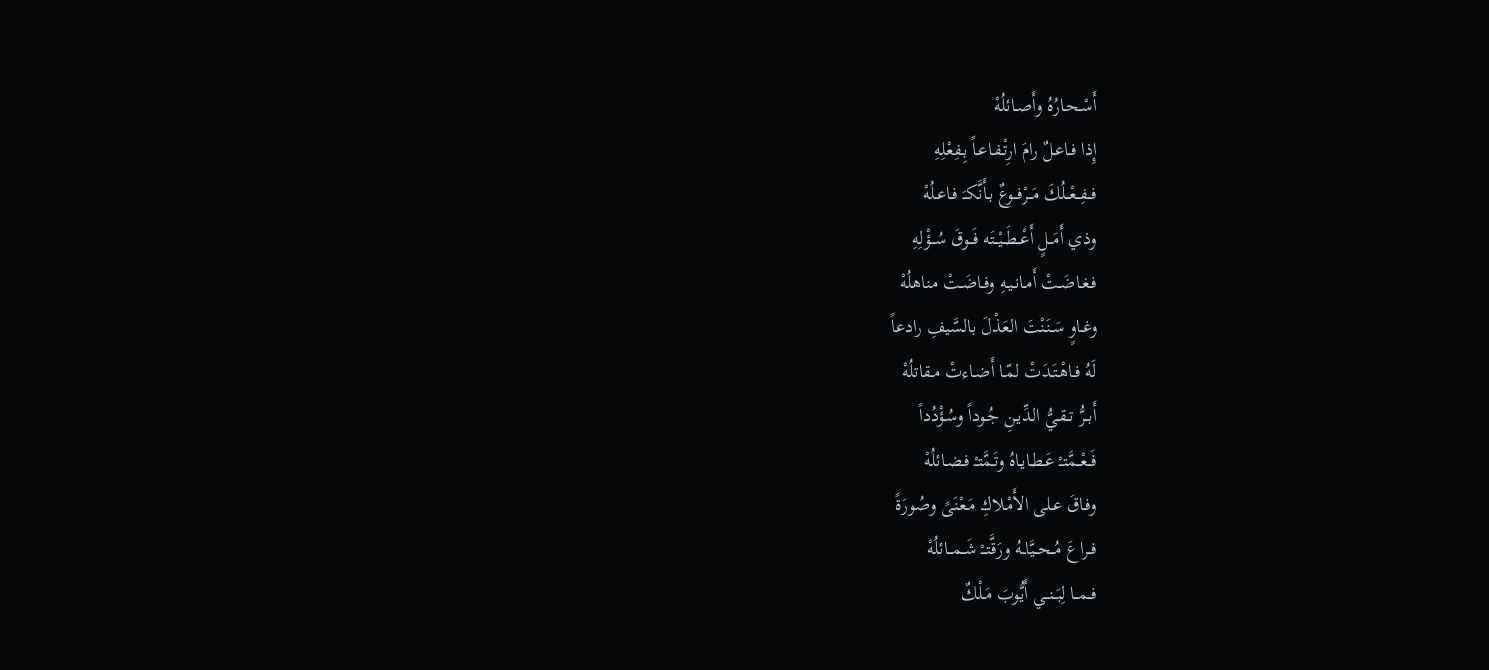أَسْـحـارُهُ وأَصـائلُهْ
إِذا فـاعـلٌ رامَ ارِتْـفـاعـاً بِـفِعْلِهِ
فــفِــعْــلُكَ مَــرْفــوعٌ بـأَنَّكـَ فـاعـلُهْ
وذي أَمَــلٍ أَعْــطَــيْــتَه فَــوقَ سُــؤْلِهِ
فـغـاضَـتْ أَمـانـيـهِ وفـاضَـتْ مناهلُهْ
وغـاوٍ سَـنَنْتَ العَذْلَ بالسَّيفِ رادعاً
لَهُ فـاهْـتَـدَتْ لمّـا أَضـاءتْ مـقاتلُهْ
أَبــرُّ تــقـيُّ الدِّيـنِ جُـوداً وسُـؤْدُداً
فَــعْــمَّتـْ عَـطـايـاهُ وتَـمَّتـْ فـضـائلُهْ
وفـاقَ عـلى الأَمْـلاكِ مَـعْنَىً وصُورَةً
فــراعَ مُــحــيَّاــهُ ورَقَّتــْ شَــمــائلُهْ
فــمــا لِبَــنــي أَيُّوبَ مَـلْكٌ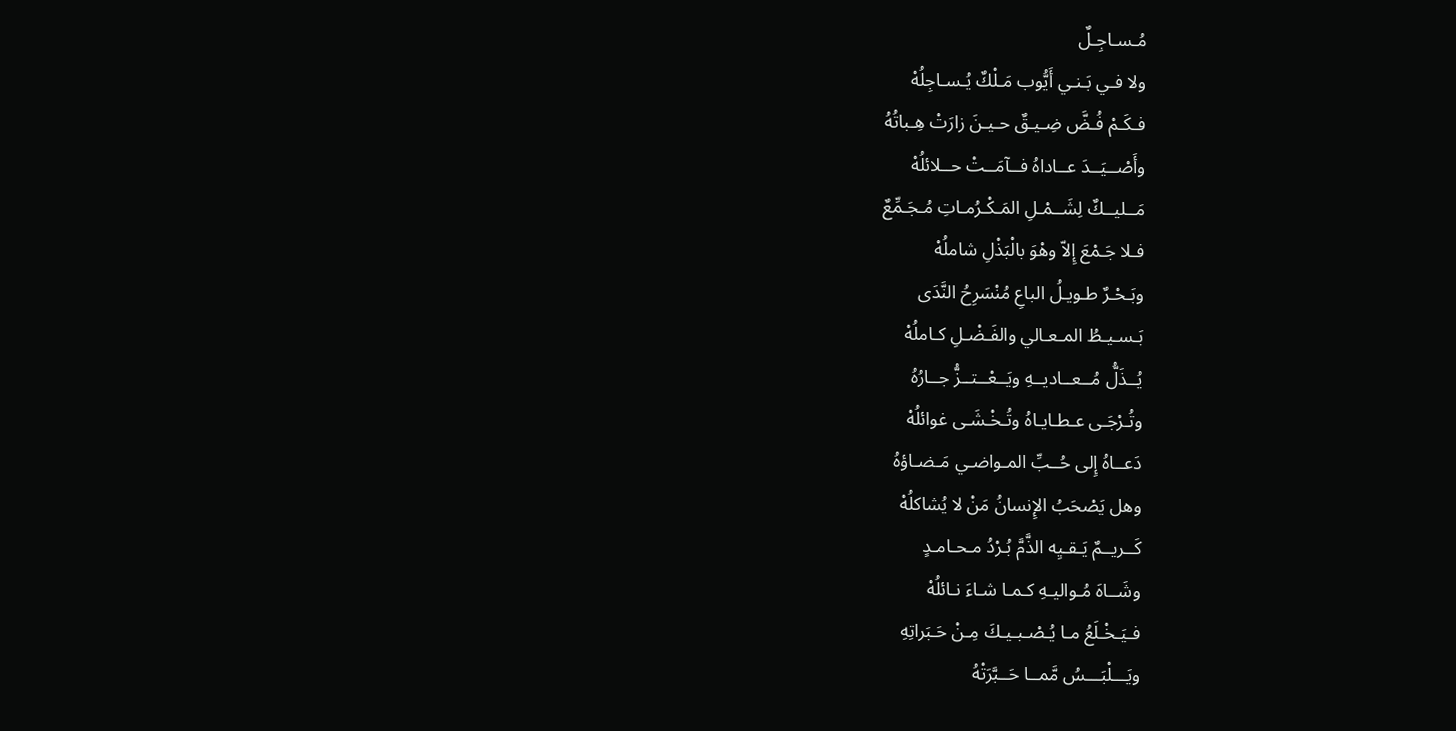مُـسـاجِـلٌ
ولا فـي بَـنـي أَيُّوب مَـلْكٌ يُـسـاجِلُهْ
فـكَـمْ فُـضَّ ضِـيـقٌ حـيـنَ زارَتْ هِـباتُهُ
وأَصْــيَــدَ عــاداهُ فــآمَــتْ حــلائلُهْ
مَــليــكٌ لِشَــمْـلِ المَـكْـرُمـاتِ مُـجَـمِّعٌ
فـلا جَـمْعَ إِلاّ وهْوَ بالْبَذْلِ شاملُهْ
وبَـحْـرٌ طـويـلُ الباعِ مُنْسَرِحُ النَّدَى
بَـسـيـطُ المـعـالي والفَـضْـلِ كـاملُهْ
يُــذَلُّ مُــعــاديــهِ ويَــعْــتــزُّ جــارُهُ
وتُـرْجَـى عـطـايـاهُ وتُـخْـشَـى غوائلُهْ
دَعــاهُ إِلى حُــبِّ المـواضـي مَـضـاؤهُ
وهل يَصْحَبُ الإِنسانُ مَنْ لا يُشاكلُهْ
كَــريــمٌ يَـقـيِه الذَّمَّ بُـرْدُ مـحـامـدٍ
وشَــاهَ مُـواليـهِ كـمـا شـاءَ نـائلُهْ
فـيَـخْـلَعُ مـا يُـصْـبـيـكَ مِـنْ حَـبَراتِهِ
ويَـــلْبَـــسُ مَّمــا حَــبَّرَتْهُ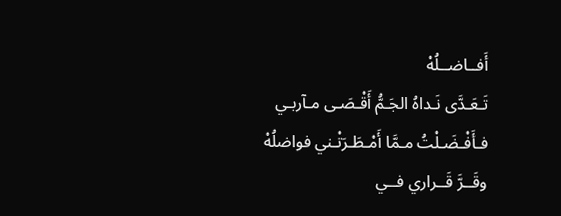أَفــاضــلُهْ
تَـعَـدَّى نَـداهُ الجَـمُّ أَقْـصَـى مـآربـي
فـأَفْـضَـلْتُ مـمَّا أَمْـطَـرَتْـني فواضلُهْ
وقَــرَّ قَــراري فــي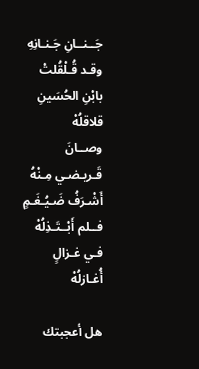جَــنــانِ جَـنـانِهِ
وقـد قُـلْقُلتْ بابْنِ الحُسَينِ قلاقلُهْ
وصــانَ قَـريـضـي مِـنْهُ أَشْـرَفُ ضَـيُـغَـمٍ
فــلم أَبْــتَـذِلُهْ فـي غـزالٍ أُغـازلُهْ

هل أعجبتك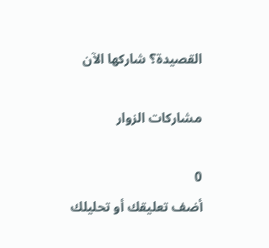القصيدة؟ شاركها الآن

مشاركات الزوار

0
أضف تعليقك أو تحليلك